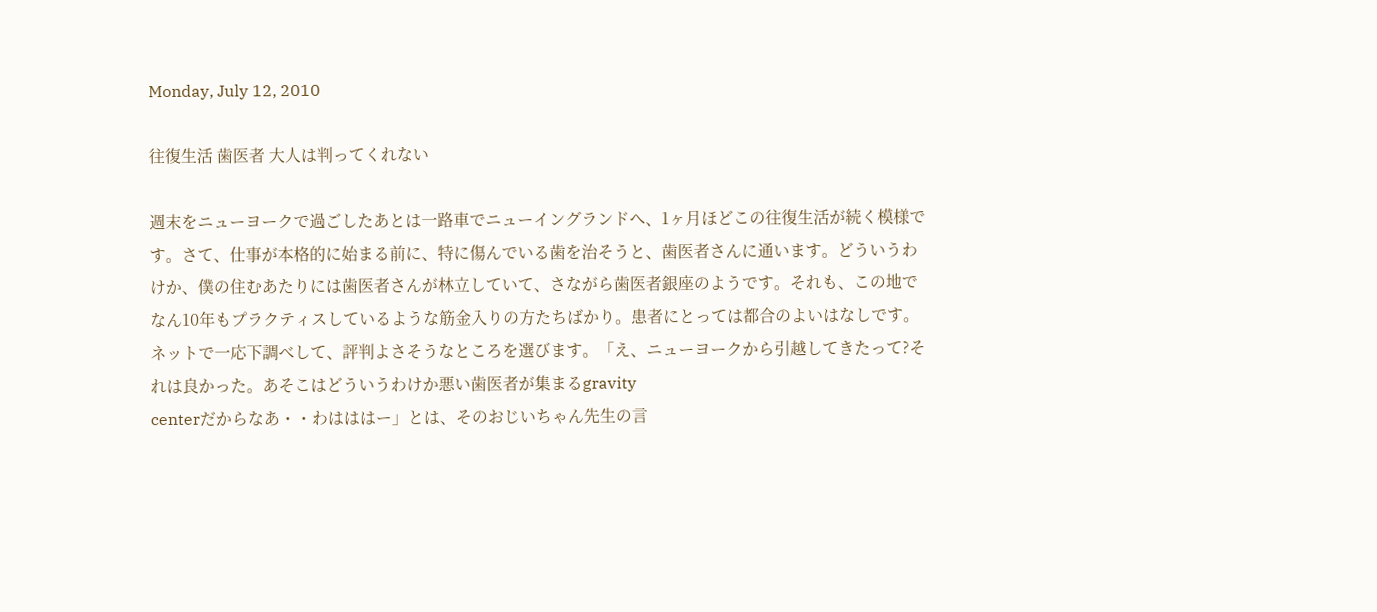Monday, July 12, 2010

往復生活 歯医者 大人は判ってくれない

週末をニューヨークで過ごしたあとは一路車でニューイングランドへ、1ヶ月ほどこの往復生活が続く模様です。さて、仕事が本格的に始まる前に、特に傷んでいる歯を治そうと、歯医者さんに通います。どういうわけか、僕の住むあたりには歯医者さんが林立していて、さながら歯医者銀座のようです。それも、この地でなん10年もプラクティスしているような筋金入りの方たちばかり。患者にとっては都合のよいはなしです。ネットで一応下調べして、評判よさそうなところを選びます。「え、ニューヨークから引越してきたって?それは良かった。あそこはどういうわけか悪い歯医者が集まるgravity
centerだからなあ・・わはははー」とは、そのおじいちゃん先生の言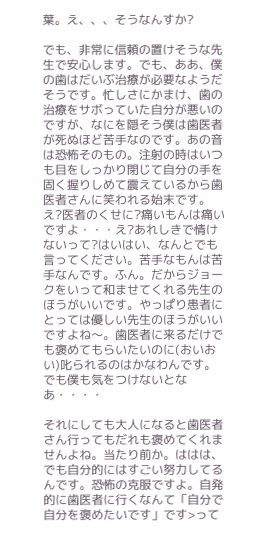葉。え、、、そうなんすか?

でも、非常に信頼の置けそうな先生で安心します。でも、ああ、僕の歯はだいぶ治療が必要なようだそうです。忙しさにかまけ、歯の治療をサボっていた自分が悪いのですが、なにを隠そう僕は歯医者が死ぬほど苦手なのです。あの音は恐怖そのもの。注射の時はいつも目をしっかり閉じて自分の手を固く握りしめて震えているから歯医者さんに笑われる始末です。え?医者のくせに?痛いもんは痛いですよ・・・え?あれしきで情けないって?はいはい、なんとでも言ってください。苦手なもんは苦手なんです。ふん。だからジョークをいって和ませてくれる先生のほうがいいです。やっぱり患者にとっては優しい先生のほうがいいですよね〜。歯医者に来るだけでも褒めてもらいたいのに(おいおい)叱られるのはかなわんです。でも僕も気をつけないとなあ・・・・

それにしても大人になると歯医者さん行ってもだれも褒めてくれませんよね。当たり前か。ははは、でも自分的にはすごい努力してるんです。恐怖の克服ですよ。自発的に歯医者に行くなんて「自分で自分を褒めたいです」です>って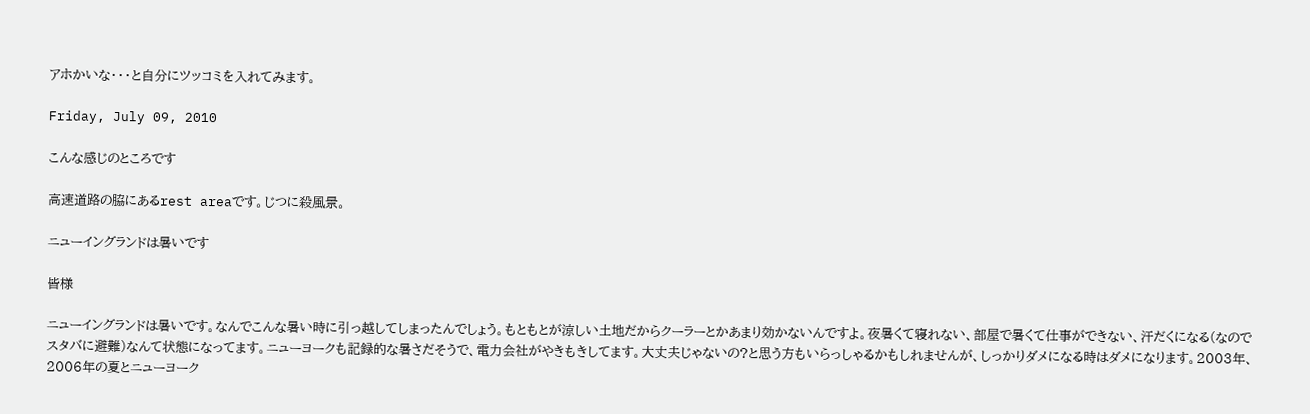アホかいな・・・と自分にツッコミを入れてみます。

Friday, July 09, 2010

こんな感じのところです

高速道路の脇にあるrest areaです。じつに殺風景。

ニューイングランドは暑いです

皆様

ニューイングランドは暑いです。なんでこんな暑い時に引っ越してしまったんでしょう。もともとが涼しい土地だからクーラーとかあまり効かないんですよ。夜暑くて寝れない、部屋で暑くて仕事ができない、汗だくになる(なのでスタバに避難)なんて状態になってます。ニューヨークも記録的な暑さだそうで、電力会社がやきもきしてます。大丈夫じゃないの?と思う方もいらっしゃるかもしれませんが、しっかりダメになる時はダメになります。2003年、2006年の夏とニューヨーク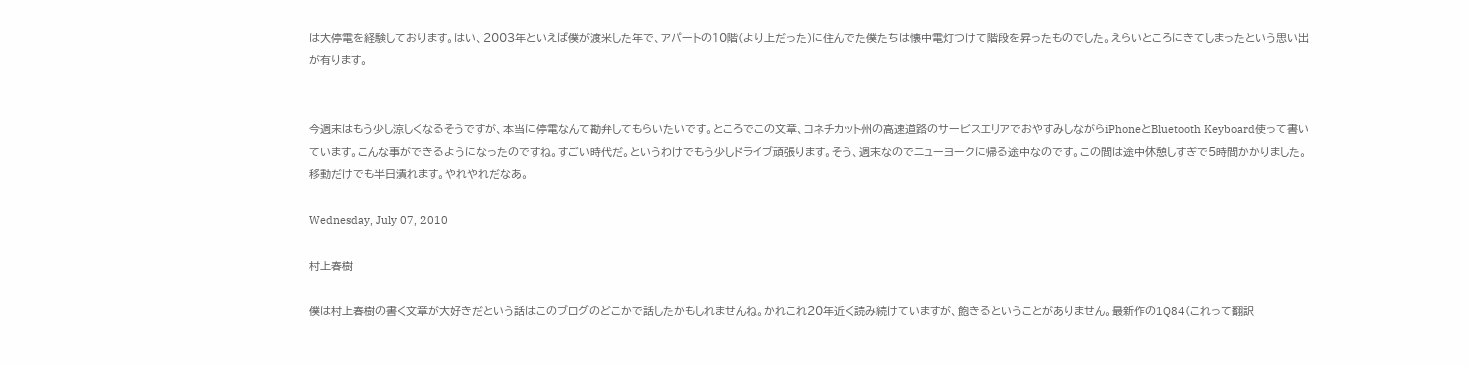は大停電を経験しております。はい、2003年といえば僕が渡米した年で、アパートの10階(より上だった)に住んでた僕たちは懐中電灯つけて階段を昇ったものでした。えらいところにきてしまったという思い出が有ります。


今週末はもう少し涼しくなるそうですが、本当に停電なんて勘弁してもらいたいです。ところでこの文章、コネチカット州の高速道路のサービスエリアでおやすみしながらiPhoneとBluetooth Keyboard使って書いています。こんな事ができるようになったのですね。すごい時代だ。というわけでもう少しドライブ頑張ります。そう、週末なのでニューヨークに帰る途中なのです。この間は途中休憩しすぎで5時間かかりました。移動だけでも半日潰れます。やれやれだなあ。

Wednesday, July 07, 2010

村上春樹

僕は村上春樹の書く文章が大好きだという話はこのブログのどこかで話したかもしれませんね。かれこれ20年近く読み続けていますが、飽きるということがありません。最新作の1Q84(これって翻訳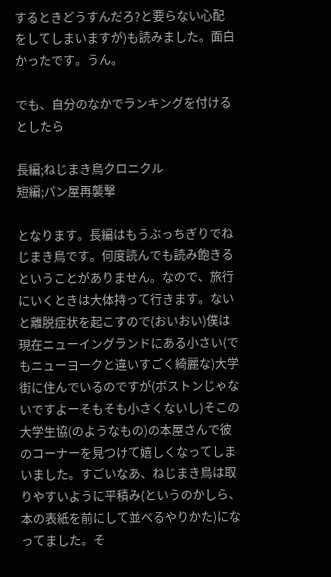するときどうすんだろ?と要らない心配をしてしまいますが)も読みました。面白かったです。うん。

でも、自分のなかでランキングを付けるとしたら

長編;ねじまき鳥クロニクル
短編;パン屋再襲撃

となります。長編はもうぶっちぎりでねじまき鳥です。何度読んでも読み飽きるということがありません。なので、旅行にいくときは大体持って行きます。ないと離脱症状を起こすので(おいおい)僕は現在ニューイングランドにある小さい(でもニューヨークと違いすごく綺麗な)大学街に住んでいるのですが(ボストンじゃないですよーそもそも小さくないし)そこの大学生協(のようなもの)の本屋さんで彼のコーナーを見つけて嬉しくなってしまいました。すごいなあ、ねじまき鳥は取りやすいように平積み(というのかしら、本の表紙を前にして並べるやりかた)になってました。そ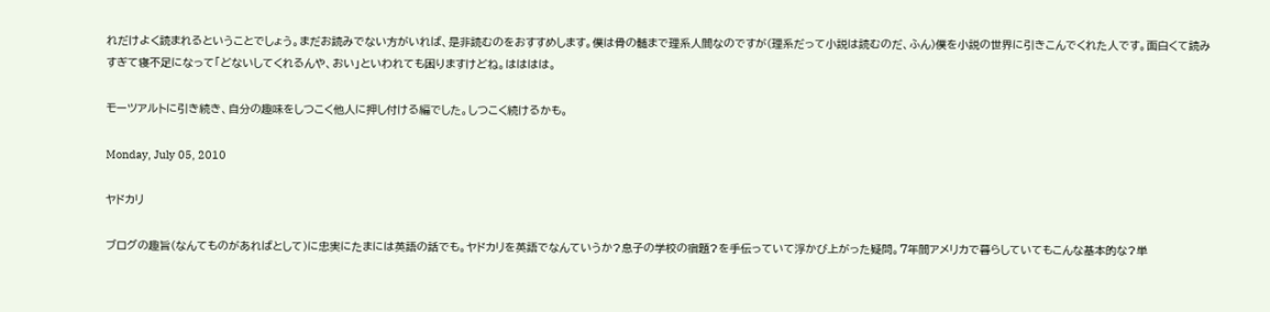れだけよく読まれるということでしょう。まだお読みでない方がいれば、是非読むのをおすすめします。僕は骨の髄まで理系人間なのですが(理系だって小説は読むのだ、ふん)僕を小説の世界に引きこんでくれた人です。面白くて読みすぎて寝不足になって「どないしてくれるんや、おい」といわれても困りますけどね。はははは。

モーツアルトに引き続き、自分の趣味をしつこく他人に押し付ける編でした。しつこく続けるかも。

Monday, July 05, 2010

ヤドカリ

ブログの趣旨(なんてものがあればとして)に忠実にたまには英語の話でも。ヤドカリを英語でなんていうか?息子の学校の宿題?を手伝っていて浮かび上がった疑問。7年間アメリカで暮らしていてもこんな基本的な?単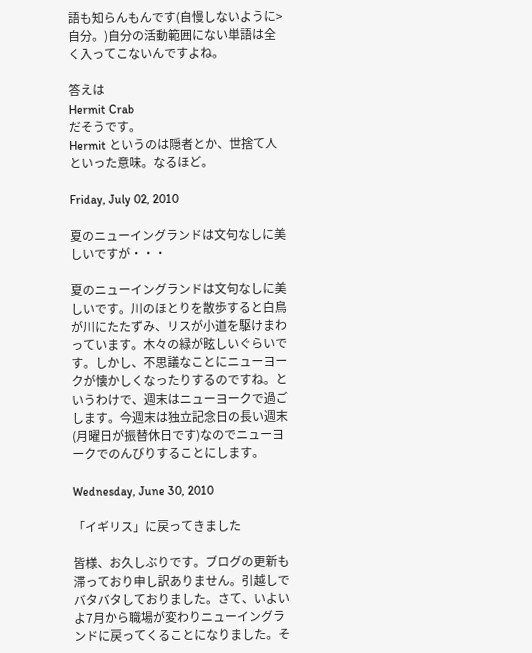語も知らんもんです(自慢しないように>自分。)自分の活動範囲にない単語は全く入ってこないんですよね。

答えは
Hermit Crab
だそうです。
Hermit というのは隠者とか、世捨て人といった意味。なるほど。

Friday, July 02, 2010

夏のニューイングランドは文句なしに美しいですが・・・

夏のニューイングランドは文句なしに美しいです。川のほとりを散歩すると白鳥が川にたたずみ、リスが小道を駆けまわっています。木々の緑が眩しいぐらいです。しかし、不思議なことにニューヨークが懐かしくなったりするのですね。というわけで、週末はニューヨークで過ごします。今週末は独立記念日の長い週末(月曜日が振替休日です)なのでニューヨークでのんびりすることにします。

Wednesday, June 30, 2010

「イギリス」に戻ってきました

皆様、お久しぶりです。ブログの更新も滞っており申し訳ありません。引越しでバタバタしておりました。さて、いよいよ7月から職場が変わりニューイングランドに戻ってくることになりました。そ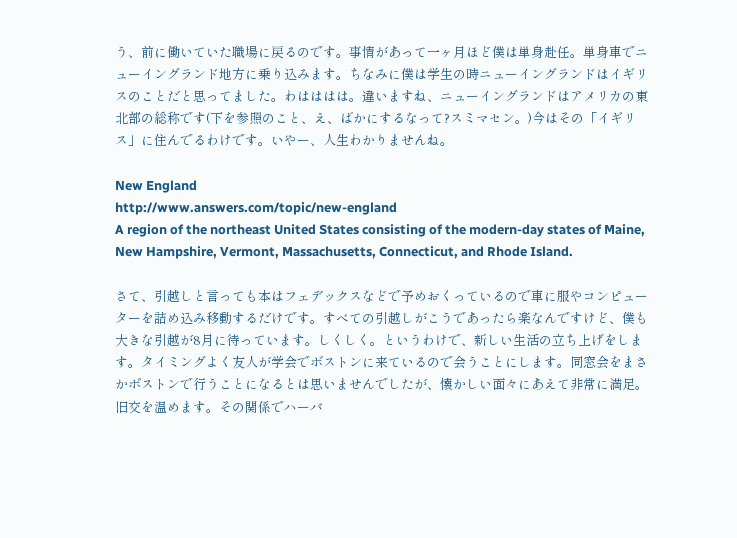う、前に働いていた職場に戻るのです。事情があって一ヶ月ほど僕は単身赴任。単身車でニューイングランド地方に乗り込みます。ちなみに僕は学生の時ニューイングランドはイギリスのことだと思ってました。わはははは。違いますね、ニューイングランドはアメリカの東北部の総称です(下を参照のこと、え、ばかにするなって?スミマセン。)今はその「イギリス」に住んでるわけです。いやー、人生わかりませんね。

New England
http://www.answers.com/topic/new-england
A region of the northeast United States consisting of the modern-day states of Maine, New Hampshire, Vermont, Massachusetts, Connecticut, and Rhode Island.

さて、引越しと言っても本はフェデックスなどで予めおくっているので車に服やコンピューターを詰め込み移動するだけです。すべての引越しがこうであったら楽なんですけど、僕も大きな引越が8月に待っています。しくしく。というわけで、新しい生活の立ち上げをします。タイミングよく友人が学会でボストンに来ているので会うことにします。同窓会をまさかボストンで行うことになるとは思いませんでしたが、懐かしい面々にあえて非常に満足。旧交を温めます。その関係でハーバ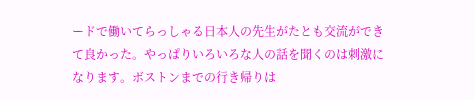ードで働いてらっしゃる日本人の先生がたとも交流ができて良かった。やっぱりいろいろな人の話を聞くのは刺激になります。ボストンまでの行き帰りは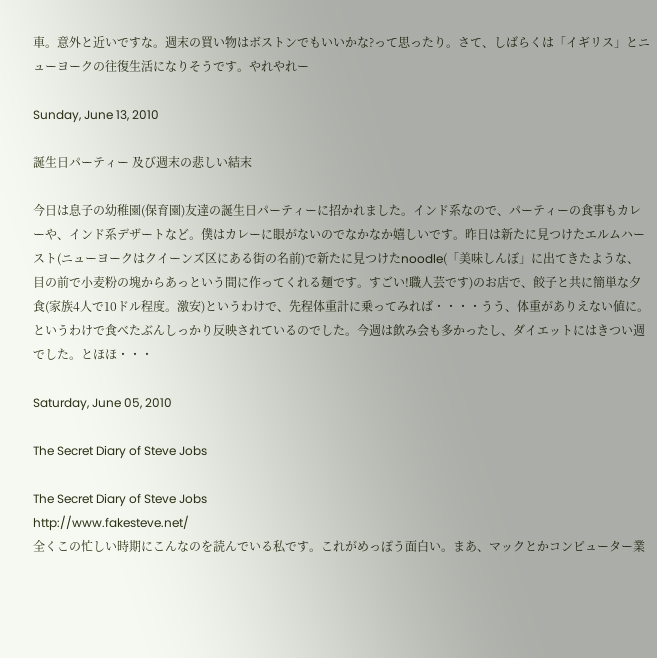車。意外と近いですな。週末の買い物はボストンでもいいかな?って思ったり。さて、しばらくは「イギリス」とニューヨークの往復生活になりそうです。やれやれー

Sunday, June 13, 2010

誕生日パーティー 及び週末の悲しい結末

今日は息子の幼稚園(保育園)友達の誕生日パーティーに招かれました。インド系なので、パーティーの食事もカレーや、インド系デザートなど。僕はカレーに眼がないのでなかなか嬉しいです。昨日は新たに見つけたエルムハースト(ニューヨークはクイーンズ区にある街の名前)で新たに見つけたnoodle(「美味しんぼ」に出てきたような、目の前で小麦粉の塊からあっという間に作ってくれる麺です。すごい!職人芸です)のお店で、餃子と共に簡単な夕食(家族4人で10ドル程度。激安)というわけで、先程体重計に乗ってみれば・・・・うう、体重がありえない値に。というわけで食べたぶんしっかり反映されているのでした。今週は飲み会も多かったし、ダイエットにはきつい週でした。とほほ・・・

Saturday, June 05, 2010

The Secret Diary of Steve Jobs

The Secret Diary of Steve Jobs
http://www.fakesteve.net/
全くこの忙しい時期にこんなのを読んでいる私です。これがめっぽう面白い。まあ、マックとかコンピューター業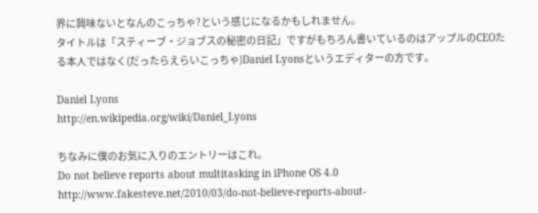界に興味ないとなんのこっちゃ?という感じになるかもしれません。
タイトルは「スティーブ・ジョブスの秘密の日記」ですがもちろん書いているのはアップルのCEOたる本人ではなく(だったらえらいこっちゃ)Daniel Lyonsというエディターの方です。

Daniel Lyons
http://en.wikipedia.org/wiki/Daniel_Lyons

ちなみに僕のお気に入りのエントリーはこれ。
Do not believe reports about multitasking in iPhone OS 4.0
http://www.fakesteve.net/2010/03/do-not-believe-reports-about-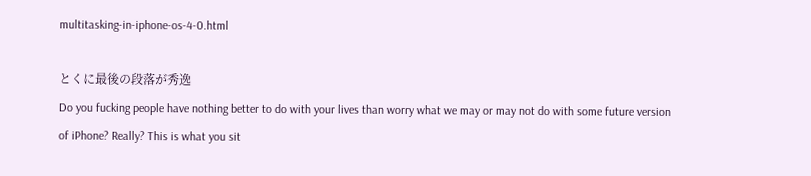multitasking-in-iphone-os-4-0.html

とくに最後の段落が秀逸
Do you fucking people have nothing better to do with your lives than worry what we may or may not do with some future version of iPhone? Really? This is what you sit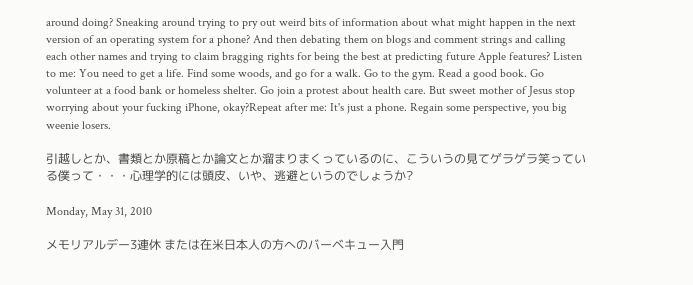around doing? Sneaking around trying to pry out weird bits of information about what might happen in the next version of an operating system for a phone? And then debating them on blogs and comment strings and calling each other names and trying to claim bragging rights for being the best at predicting future Apple features? Listen to me: You need to get a life. Find some woods, and go for a walk. Go to the gym. Read a good book. Go volunteer at a food bank or homeless shelter. Go join a protest about health care. But sweet mother of Jesus stop worrying about your fucking iPhone, okay?Repeat after me: It's just a phone. Regain some perspective, you big weenie losers.

引越しとか、書類とか原稿とか論文とか溜まりまくっているのに、こういうの見てゲラゲラ笑っている僕って・・・心理学的には頭皮、いや、逃避というのでしょうか?

Monday, May 31, 2010

メモリアルデー3連休 または在米日本人の方へのバーベキュー入門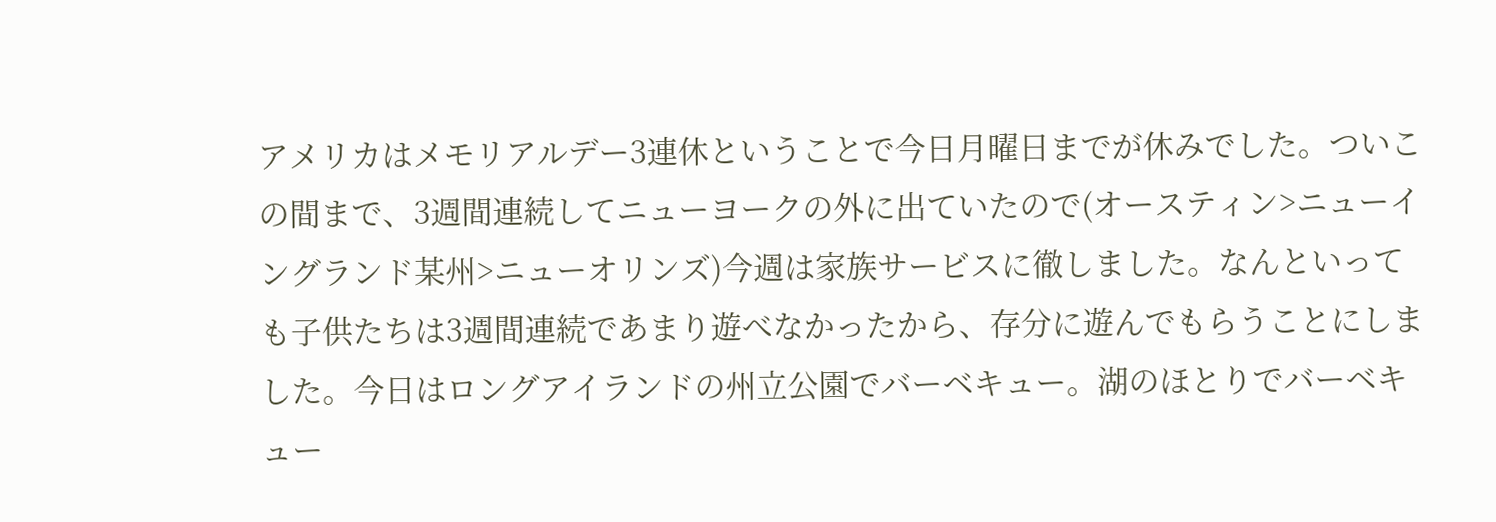アメリカはメモリアルデー3連休ということで今日月曜日までが休みでした。ついこの間まで、3週間連続してニューヨークの外に出ていたので(オースティン>ニューイングランド某州>ニューオリンズ)今週は家族サービスに徹しました。なんといっても子供たちは3週間連続であまり遊べなかったから、存分に遊んでもらうことにしました。今日はロングアイランドの州立公園でバーベキュー。湖のほとりでバーベキュー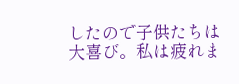したので子供たちは大喜び。私は疲れま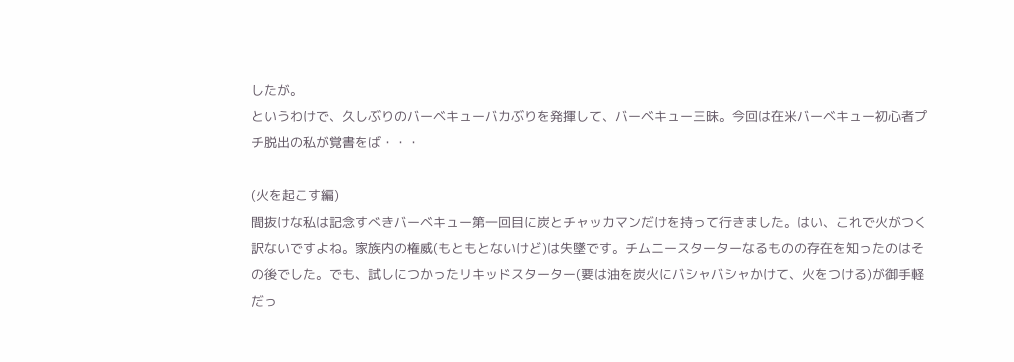したが。
というわけで、久しぶりのバーベキューバカぶりを発揮して、バーベキュー三昧。今回は在米バーベキュー初心者プチ脱出の私が覚書をば・・・

(火を起こす編)
間抜けな私は記念すべきバーベキュー第一回目に炭とチャッカマンだけを持って行きました。はい、これで火がつく訳ないですよね。家族内の権威(もともとないけど)は失墜です。チムニースターターなるものの存在を知ったのはその後でした。でも、試しにつかったリキッドスターター(要は油を炭火にバシャバシャかけて、火をつける)が御手軽だっ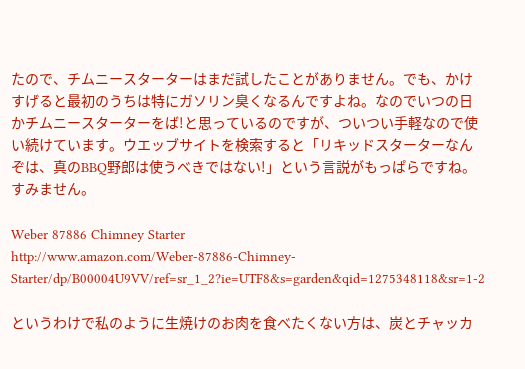たので、チムニースターターはまだ試したことがありません。でも、かけすげると最初のうちは特にガソリン臭くなるんですよね。なのでいつの日かチムニースターターをば!と思っているのですが、ついつい手軽なので使い続けています。ウエッブサイトを検索すると「リキッドスターターなんぞは、真のBBQ野郎は使うべきではない!」という言説がもっぱらですね。すみません。

Weber 87886 Chimney Starter
http://www.amazon.com/Weber-87886-Chimney-Starter/dp/B00004U9VV/ref=sr_1_2?ie=UTF8&s=garden&qid=1275348118&sr=1-2

というわけで私のように生焼けのお肉を食べたくない方は、炭とチャッカ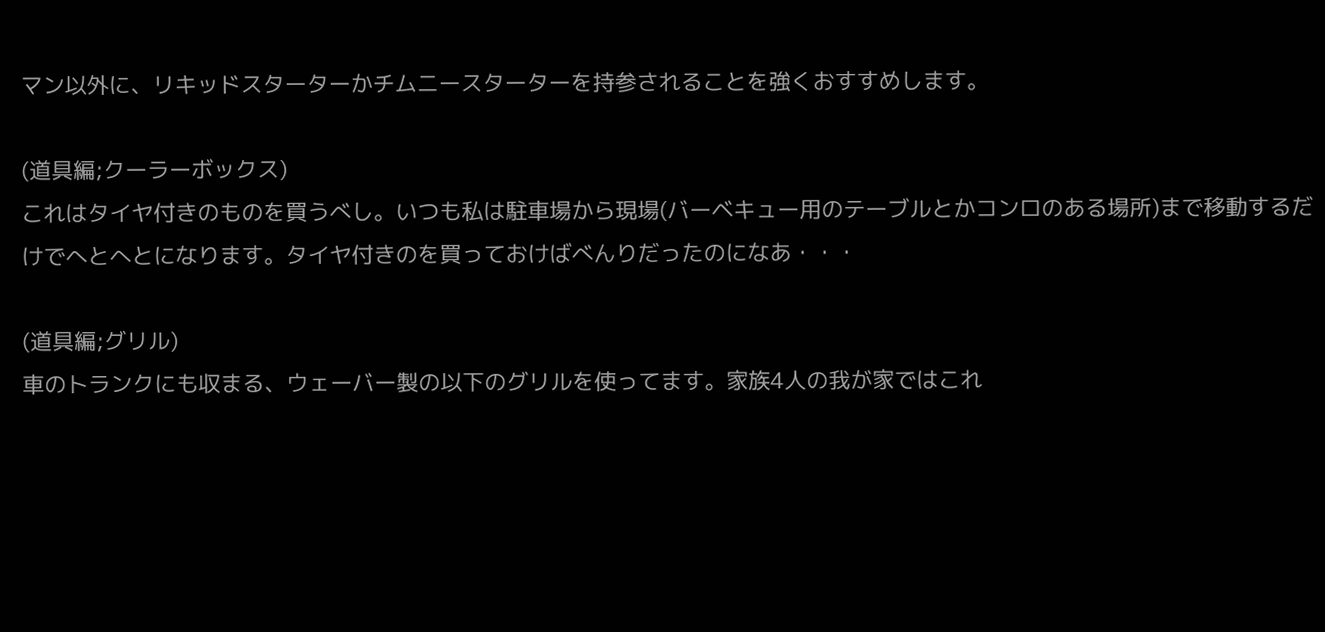マン以外に、リキッドスターターかチムニースターターを持参されることを強くおすすめします。

(道具編;クーラーボックス)
これはタイヤ付きのものを買うべし。いつも私は駐車場から現場(バーベキュー用のテーブルとかコンロのある場所)まで移動するだけでへとへとになります。タイヤ付きのを買っておけばべんりだったのになあ・・・

(道具編;グリル)
車のトランクにも収まる、ウェーバー製の以下のグリルを使ってます。家族4人の我が家ではこれ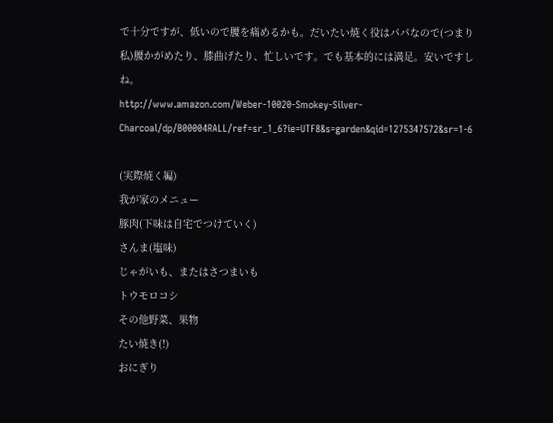で十分ですが、低いので腰を痛めるかも。だいたい焼く役はパパなので(つまり私)腰かがめたり、膝曲げたり、忙しいです。でも基本的には満足。安いですしね。
http://www.amazon.com/Weber-10020-Smokey-Silver-Charcoal/dp/B00004RALL/ref=sr_1_6?ie=UTF8&s=garden&qid=1275347572&sr=1-6

(実際焼く編)
我が家のメニュー
豚肉(下味は自宅でつけていく)
さんま(塩味)
じゃがいも、またはさつまいも
トウモロコシ
その他野菜、果物
たい焼き(!)
おにぎり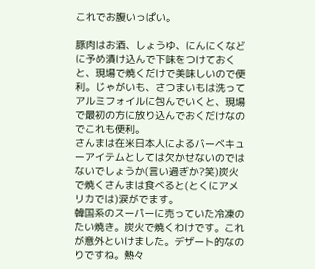これでお腹いっぱい。

豚肉はお酒、しょうゆ、にんにくなどに予め漬け込んで下味をつけておくと、現場で焼くだけで美味しいので便利。じゃがいも、さつまいもは洗ってアルミフォイルに包んでいくと、現場で最初の方に放り込んでおくだけなのでこれも便利。
さんまは在米日本人によるバーベキューアイテムとしては欠かせないのではないでしょうか(言い過ぎか?笑)炭火で焼くさんまは食べると(とくにアメリカでは)涙がでます。
韓国系のスーパーに売っていた冷凍のたい焼き。炭火で焼くわけです。これが意外といけました。デザート的なのりですね。熱々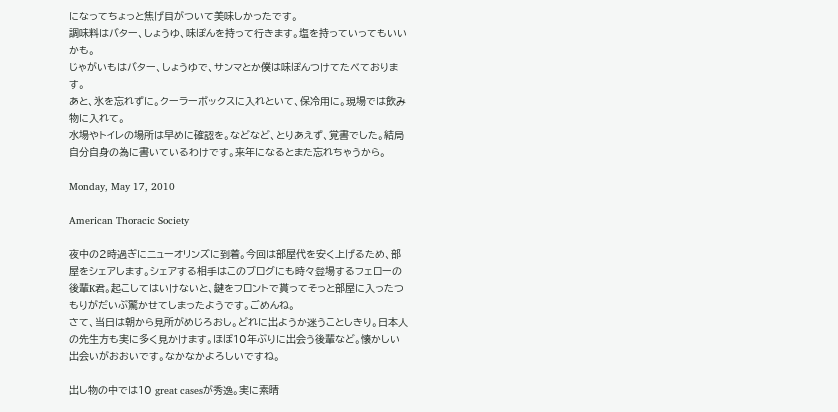になってちょっと焦げ目がついて美味しかったです。
調味料はバター、しょうゆ、味ぽんを持って行きます。塩を持っていってもいいかも。
じゃがいもはバター、しょうゆで、サンマとか僕は味ぽんつけてたべております。
あと、氷を忘れずに。クーラーボックスに入れといて、保冷用に。現場では飲み物に入れて。
水場やトイレの場所は早めに確認を。などなど、とりあえず、覚書でした。結局自分自身の為に書いているわけです。来年になるとまた忘れちゃうから。

Monday, May 17, 2010

American Thoracic Society

夜中の2時過ぎにニューオリンズに到着。今回は部屋代を安く上げるため、部屋をシェアします。シェアする相手はこのブログにも時々登場するフェローの後輩K君。起こしてはいけないと、鍵をフロントで貰ってそっと部屋に入ったつもりがだいぶ驚かせてしまったようです。ごめんね。
さて、当日は朝から見所がめじろおし。どれに出ようか迷うことしきり。日本人の先生方も実に多く見かけます。ほぼ10年ぶりに出会う後輩など。懐かしい出会いがおおいです。なかなかよろしいですね。

出し物の中では10 great casesが秀逸。実に素晴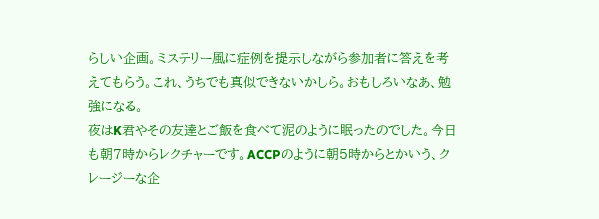らしい企画。ミステリー風に症例を提示しながら参加者に答えを考えてもらう。これ、うちでも真似できないかしら。おもしろいなあ、勉強になる。
夜はK君やその友達とご飯を食べて泥のように眠ったのでした。今日も朝7時からレクチャーです。ACCPのように朝5時からとかいう、クレージーな企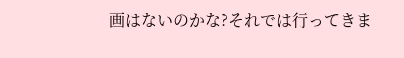画はないのかな?それでは行ってきま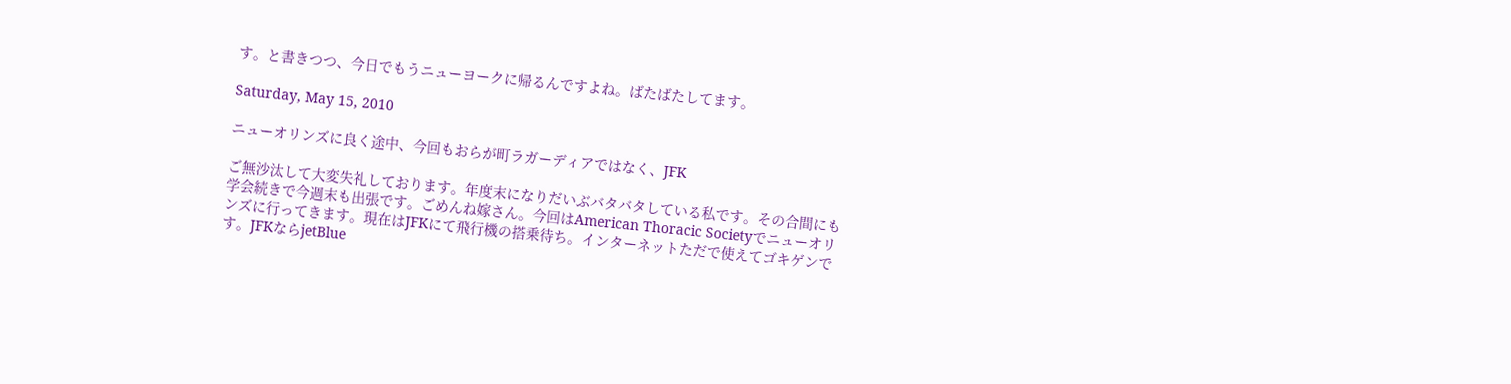す。と書きつつ、今日でもうニューヨークに帰るんですよね。ばたばたしてます。

Saturday, May 15, 2010

ニューオリンズに良く途中、今回もおらが町ラガーディアではなく、JFK

ご無沙汰して大変失礼しております。年度末になりだいぶバタバタしている私です。その合間にも学会続きで今週末も出張です。ごめんね嫁さん。今回はAmerican Thoracic Societyでニューオリンズに行ってきます。現在はJFKにて飛行機の搭乗待ち。インターネットただで使えてゴキゲンです。JFKならjetBlue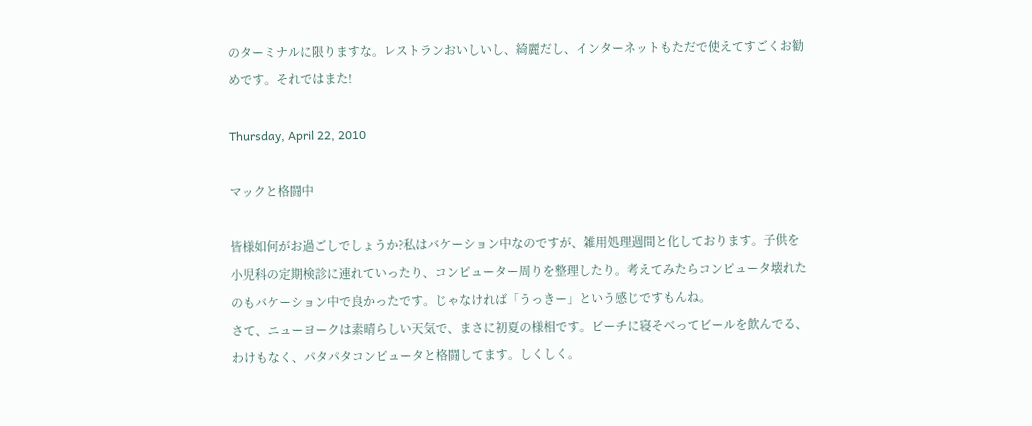のターミナルに限りますな。レストランおいしいし、綺麗だし、インターネットもただで使えてすごくお勧めです。それではまた!

Thursday, April 22, 2010

マックと格闘中

皆様如何がお過ごしでしょうか?私はバケーション中なのですが、雑用処理週間と化しております。子供を小児科の定期検診に連れていったり、コンピューター周りを整理したり。考えてみたらコンピュータ壊れたのもバケーション中で良かったです。じゃなければ「うっきー」という感じですもんね。
さて、ニューヨークは素晴らしい天気で、まさに初夏の様相です。ビーチに寝そべってビールを飲んでる、わけもなく、パタパタコンピュータと格闘してます。しくしく。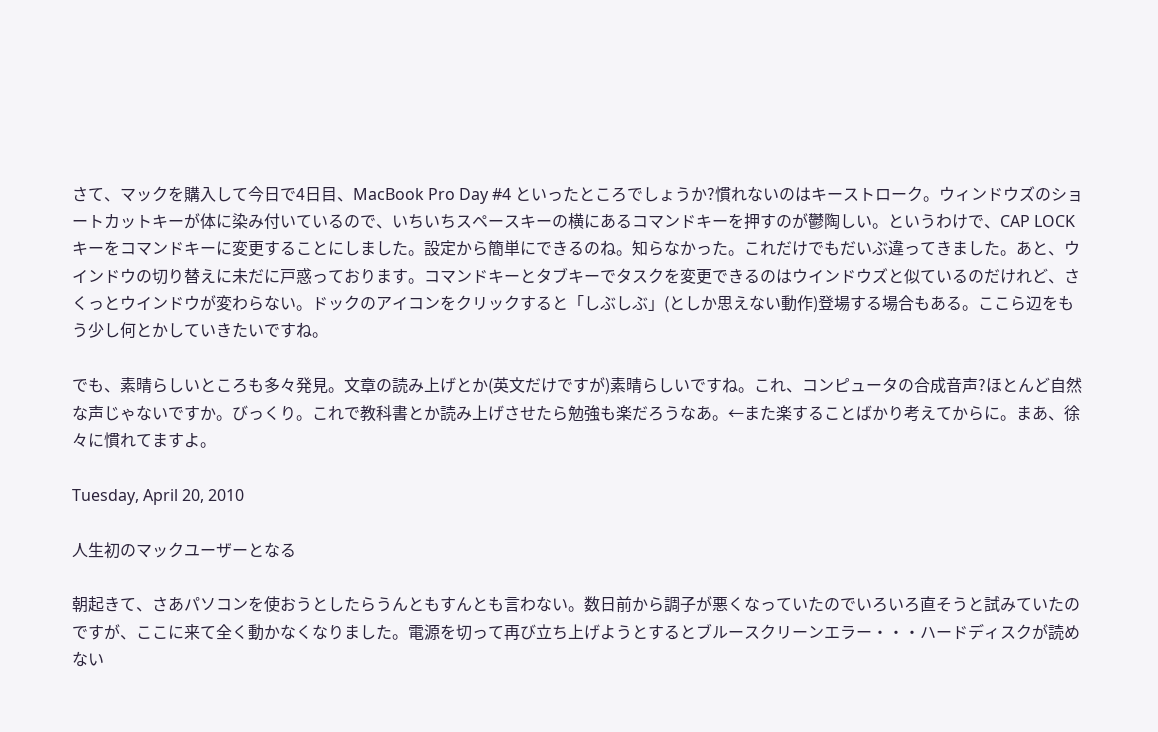さて、マックを購入して今日で4日目、MacBook Pro Day #4 といったところでしょうか?慣れないのはキーストローク。ウィンドウズのショートカットキーが体に染み付いているので、いちいちスペースキーの横にあるコマンドキーを押すのが鬱陶しい。というわけで、CAP LOCKキーをコマンドキーに変更することにしました。設定から簡単にできるのね。知らなかった。これだけでもだいぶ違ってきました。あと、ウインドウの切り替えに未だに戸惑っております。コマンドキーとタブキーでタスクを変更できるのはウインドウズと似ているのだけれど、さくっとウインドウが変わらない。ドックのアイコンをクリックすると「しぶしぶ」(としか思えない動作)登場する場合もある。ここら辺をもう少し何とかしていきたいですね。

でも、素晴らしいところも多々発見。文章の読み上げとか(英文だけですが)素晴らしいですね。これ、コンピュータの合成音声?ほとんど自然な声じゃないですか。びっくり。これで教科書とか読み上げさせたら勉強も楽だろうなあ。←また楽することばかり考えてからに。まあ、徐々に慣れてますよ。

Tuesday, April 20, 2010

人生初のマックユーザーとなる

朝起きて、さあパソコンを使おうとしたらうんともすんとも言わない。数日前から調子が悪くなっていたのでいろいろ直そうと試みていたのですが、ここに来て全く動かなくなりました。電源を切って再び立ち上げようとするとブルースクリーンエラー・・・ハードディスクが読めない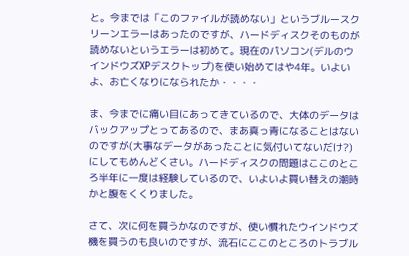と。今までは「このファイルが読めない」というブルースクリーンエラーはあったのですが、ハードディスクそのものが読めないというエラーは初めて。現在のパソコン(デルのウインドウズXPデスクトップ)を使い始めてはや4年。いよいよ、お亡くなりになられたか・・・・

ま、今までに痛い目にあってきているので、大体のデータはバックアップとってあるので、まあ真っ青になることはないのですが(大事なデータがあったことに気付いてないだけ?)にしてもめんどくさい。ハードディスクの問題はここのところ半年に一度は経験しているので、いよいよ買い替えの潮時かと腹をくくりました。

さて、次に何を買うかなのですが、使い慣れたウインドウズ機を買うのも良いのですが、流石にここのところのトラブル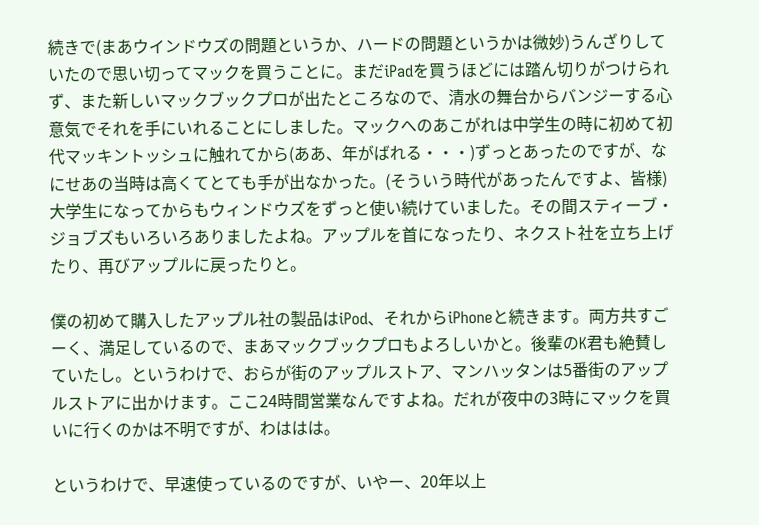続きで(まあウインドウズの問題というか、ハードの問題というかは微妙)うんざりしていたので思い切ってマックを買うことに。まだiPadを買うほどには踏ん切りがつけられず、また新しいマックブックプロが出たところなので、清水の舞台からバンジーする心意気でそれを手にいれることにしました。マックへのあこがれは中学生の時に初めて初代マッキントッシュに触れてから(ああ、年がばれる・・・)ずっとあったのですが、なにせあの当時は高くてとても手が出なかった。(そういう時代があったんですよ、皆様)大学生になってからもウィンドウズをずっと使い続けていました。その間スティーブ・ジョブズもいろいろありましたよね。アップルを首になったり、ネクスト社を立ち上げたり、再びアップルに戻ったりと。

僕の初めて購入したアップル社の製品はiPod、それからiPhoneと続きます。両方共すごーく、満足しているので、まあマックブックプロもよろしいかと。後輩のK君も絶賛していたし。というわけで、おらが街のアップルストア、マンハッタンは5番街のアップルストアに出かけます。ここ24時間営業なんですよね。だれが夜中の3時にマックを買いに行くのかは不明ですが、わははは。

というわけで、早速使っているのですが、いやー、20年以上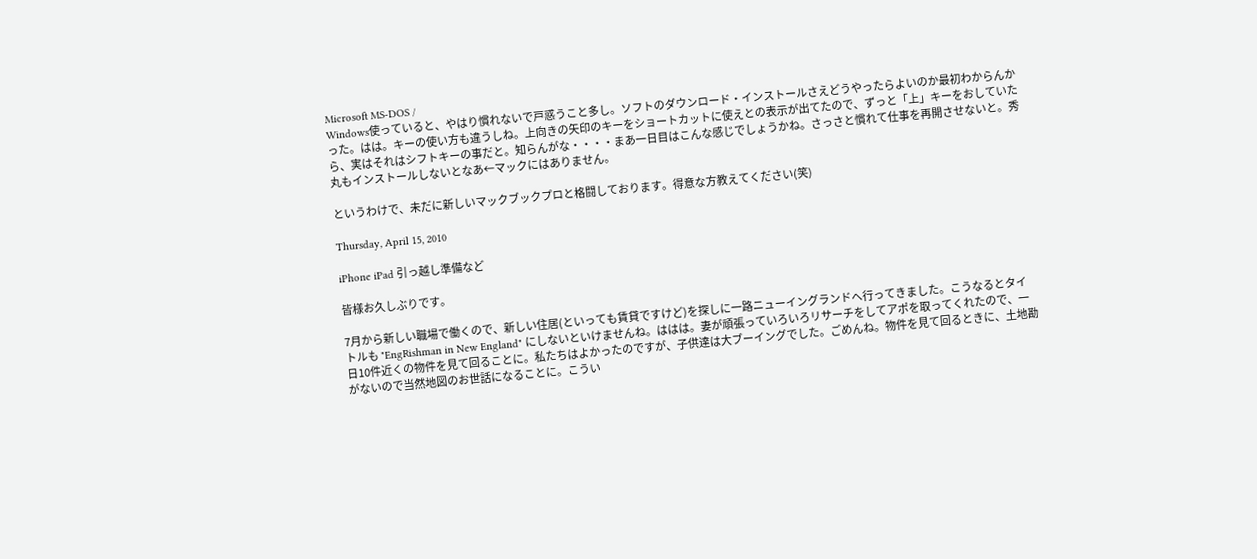Microsoft MS-DOS /
Windows使っていると、やはり慣れないで戸惑うこと多し。ソフトのダウンロード・インストールさえどうやったらよいのか最初わからんかった。はは。キーの使い方も違うしね。上向きの矢印のキーをショートカットに使えとの表示が出てたので、ずっと「上」キーをおしていたら、実はそれはシフトキーの事だと。知らんがな・・・・まあ一日目はこんな感じでしょうかね。さっさと慣れて仕事を再開させないと。秀丸もインストールしないとなあ←マックにはありません。

というわけで、未だに新しいマックブックプロと格闘しております。得意な方教えてください(笑)

Thursday, April 15, 2010

iPhone iPad 引っ越し準備など

皆様お久しぶりです。

7月から新しい職場で働くので、新しい住居(といっても賃貸ですけど)を探しに一路ニューイングランドへ行ってきました。こうなるとタイトルも "EngRishman in New England" にしないといけませんね。ははは。妻が頑張っていろいろリサーチをしてアポを取ってくれたので、一日10件近くの物件を見て回ることに。私たちはよかったのですが、子供達は大ブーイングでした。ごめんね。物件を見て回るときに、土地勘がないので当然地図のお世話になることに。こうい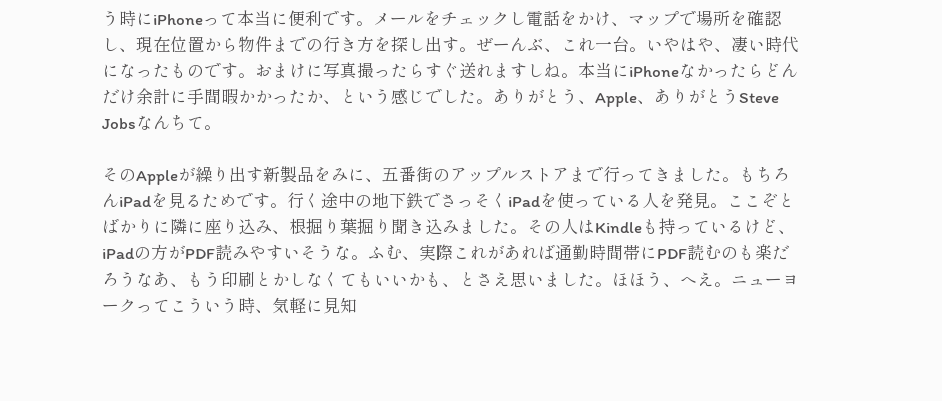う時にiPhoneって本当に便利です。メールをチェックし電話をかけ、マップで場所を確認し、現在位置から物件までの行き方を探し出す。ぜーんぶ、これ一台。いやはや、凄い時代になったものです。おまけに写真撮ったらすぐ送れますしね。本当にiPhoneなかったらどんだけ余計に手間暇かかったか、という感じでした。ありがとう、Apple、ありがとうSteve Jobsなんちて。

そのAppleが繰り出す新製品をみに、五番街のアップルストアまで行ってきました。もちろんiPadを見るためです。行く途中の地下鉄でさっそくiPadを使っている人を発見。ここぞとばかりに隣に座り込み、根掘り葉掘り聞き込みました。その人はKindleも持っているけど、iPadの方がPDF読みやすいそうな。ふむ、実際これがあれば通勤時間帯にPDF読むのも楽だろうなあ、もう印刷とかしなくてもいいかも、とさえ思いました。ほほう、へえ。ニューヨークってこういう時、気軽に見知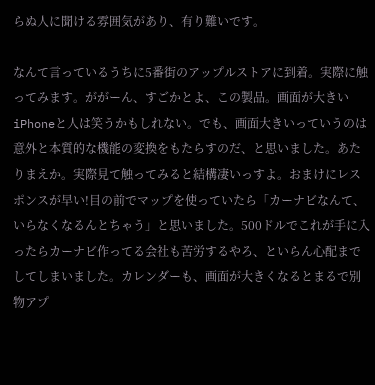らぬ人に聞ける雰囲気があり、有り難いです。

なんて言っているうちに5番街のアップルストアに到着。実際に触ってみます。ががーん、すごかとよ、この製品。画面が大きいiPhoneと人は笑うかもしれない。でも、画面大きいっていうのは意外と本質的な機能の変換をもたらすのだ、と思いました。あたりまえか。実際見て触ってみると結構凄いっすよ。おまけにレスポンスが早い!目の前でマップを使っていたら「カーナビなんて、いらなくなるんとちゃう」と思いました。500ドルでこれが手に入ったらカーナビ作ってる会社も苦労するやろ、といらん心配までしてしまいました。カレンダーも、画面が大きくなるとまるで別物アプ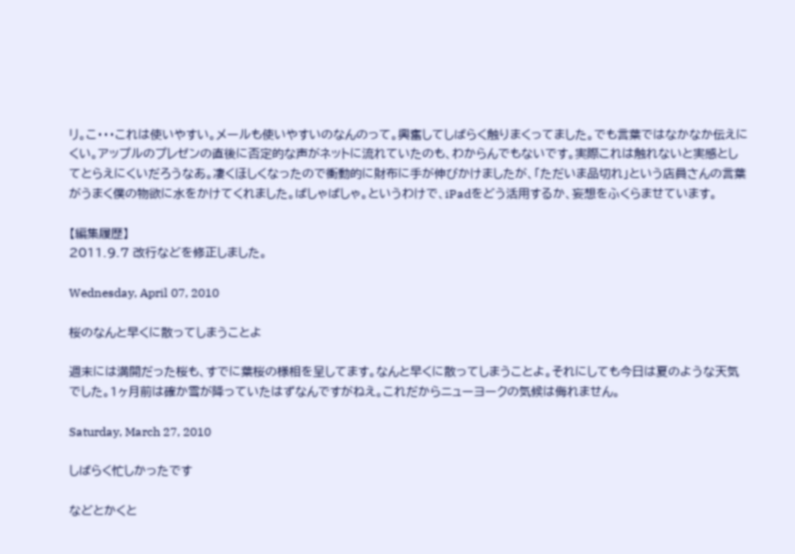リ。こ・・・これは使いやすい。メールも使いやすいのなんのって。興奮してしばらく触りまくってました。でも言葉ではなかなか伝えにくい。アップルのプレゼンの直後に否定的な声がネットに流れていたのも、わからんでもないです。実際これは触れないと実感としてとらえにくいだろうなあ。凄くほしくなったので衝動的に財布に手が伸びかけましたが、「ただいま品切れ」という店員さんの言葉がうまく僕の物欲に水をかけてくれました。ばしゃばしゃ。というわけで、iPadをどう活用するか、妄想をふくらませています。

【編集履歴】
2011.9.7 改行などを修正しました。

Wednesday, April 07, 2010

桜のなんと早くに散ってしまうことよ

週末には満開だった桜も、すでに葉桜の様相を呈してます。なんと早くに散ってしまうことよ。それにしても今日は夏のような天気でした。1ヶ月前は確か雪が降っていたはずなんですがねえ。これだからニューヨークの気候は侮れません。

Saturday, March 27, 2010

しばらく忙しかったです

などとかくと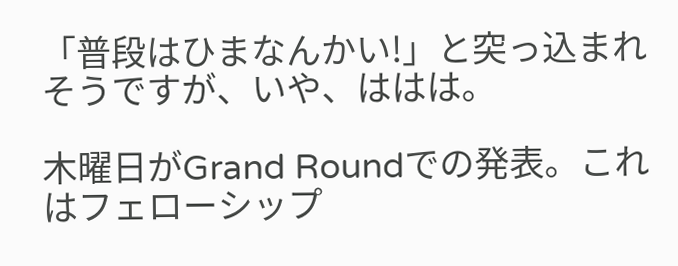「普段はひまなんかい!」と突っ込まれそうですが、いや、ははは。

木曜日がGrand Roundでの発表。これはフェローシップ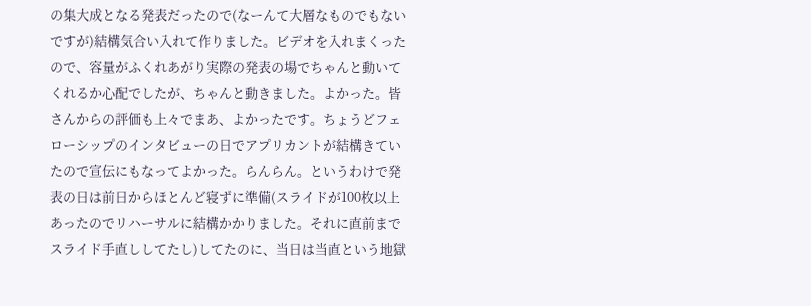の集大成となる発表だったので(なーんて大層なものでもないですが)結構気合い入れて作りました。ビデオを入れまくったので、容量がふくれあがり実際の発表の場でちゃんと動いてくれるか心配でしたが、ちゃんと動きました。よかった。皆さんからの評価も上々でまあ、よかったです。ちょうどフェローシップのインタビューの日でアプリカントが結構きていたので宣伝にもなってよかった。らんらん。というわけで発表の日は前日からほとんど寝ずに準備(スライドが100枚以上あったのでリハーサルに結構かかりました。それに直前までスライド手直ししてたし)してたのに、当日は当直という地獄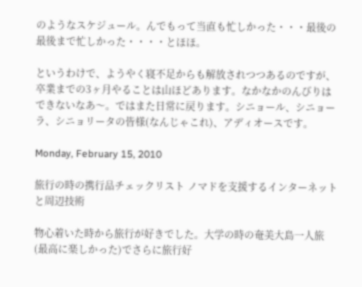のようなスケジュール。んでもって当直も忙しかった・・・最後の最後まで忙しかった・・・・とほほ。

というわけで、ようやく寝不足からも解放されつつあるのですが、卒業までの3ヶ月やることは山ほどあります。なかなかのんびりはできないなあ〜。ではまた日常に戻ります。シニョール、シニョーラ、シニョリータの皆様(なんじゃこれ)、アディオースです。

Monday, February 15, 2010

旅行の時の携行品チェックリスト ノマドを支援するインターネットと周辺技術

物心着いた時から旅行が好きでした。大学の時の奄美大島一人旅(最高に楽しかった)でさらに旅行好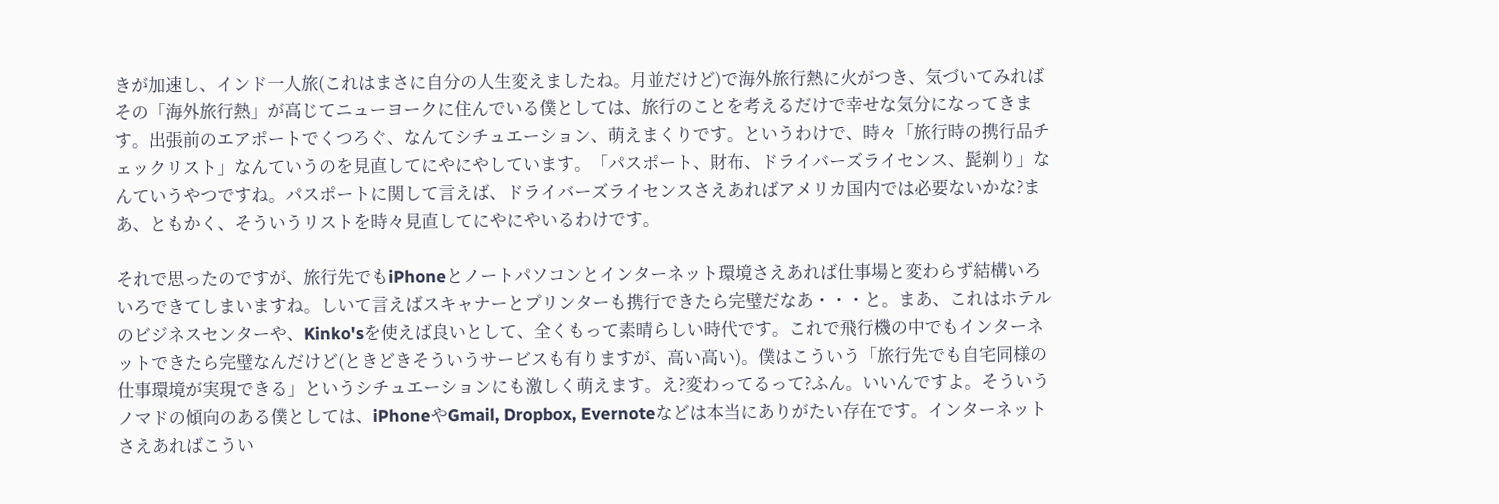きが加速し、インド一人旅(これはまさに自分の人生変えましたね。月並だけど)で海外旅行熱に火がつき、気づいてみればその「海外旅行熱」が高じてニューヨークに住んでいる僕としては、旅行のことを考えるだけで幸せな気分になってきます。出張前のエアポートでくつろぐ、なんてシチュエーション、萌えまくりです。というわけで、時々「旅行時の携行品チェックリスト」なんていうのを見直してにやにやしています。「パスポート、財布、ドライバーズライセンス、髭剃り」なんていうやつですね。パスポートに関して言えば、ドライバーズライセンスさえあればアメリカ国内では必要ないかな?まあ、ともかく、そういうリストを時々見直してにやにやいるわけです。

それで思ったのですが、旅行先でもiPhoneとノートパソコンとインターネット環境さえあれば仕事場と変わらず結構いろいろできてしまいますね。しいて言えばスキャナーとプリンターも携行できたら完璧だなあ・・・と。まあ、これはホテルのビジネスセンターや、Kinko'sを使えば良いとして、全くもって素晴らしい時代です。これで飛行機の中でもインターネットできたら完璧なんだけど(ときどきそういうサービスも有りますが、高い高い)。僕はこういう「旅行先でも自宅同様の仕事環境が実現できる」というシチュエーションにも激しく萌えます。え?変わってるって?ふん。いいんですよ。そういうノマドの傾向のある僕としては、iPhoneやGmail, Dropbox, Evernoteなどは本当にありがたい存在です。インターネットさえあればこうい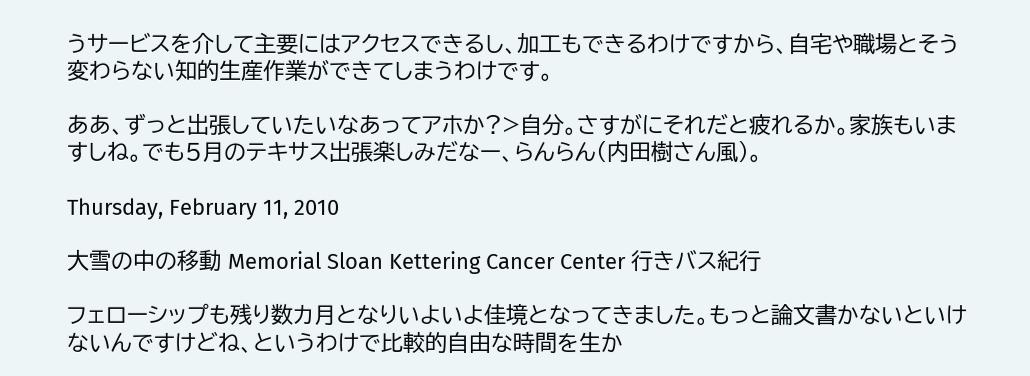うサービスを介して主要にはアクセスできるし、加工もできるわけですから、自宅や職場とそう変わらない知的生産作業ができてしまうわけです。

ああ、ずっと出張していたいなあってアホか?>自分。さすがにそれだと疲れるか。家族もいますしね。でも5月のテキサス出張楽しみだなー、らんらん(内田樹さん風)。

Thursday, February 11, 2010

大雪の中の移動 Memorial Sloan Kettering Cancer Center 行きバス紀行

フェローシップも残り数カ月となりいよいよ佳境となってきました。もっと論文書かないといけないんですけどね、というわけで比較的自由な時間を生か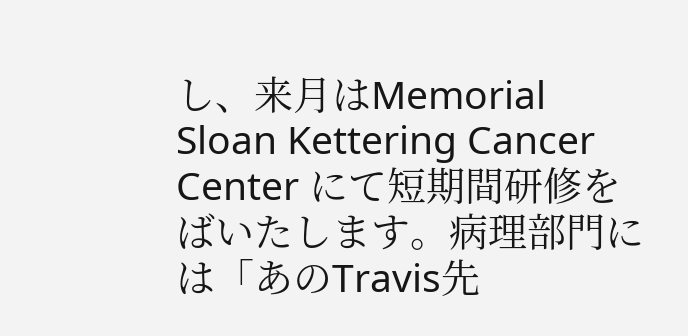し、来月はMemorial Sloan Kettering Cancer Center にて短期間研修をばいたします。病理部門には「あのTravis先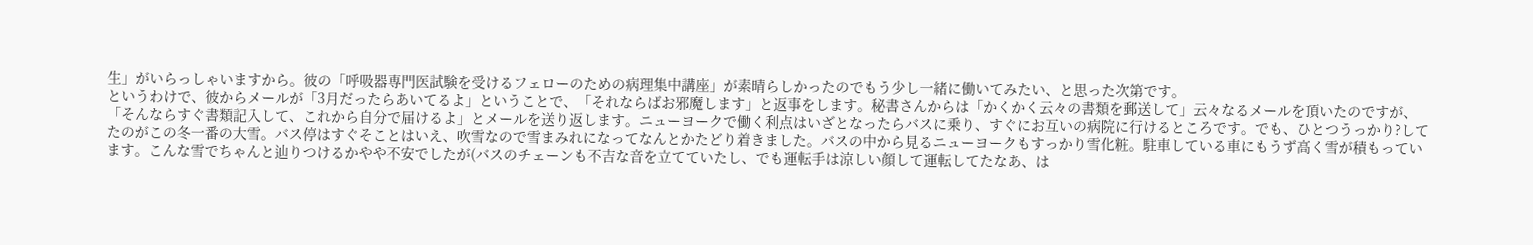生」がいらっしゃいますから。彼の「呼吸器専門医試験を受けるフェローのための病理集中講座」が素晴らしかったのでもう少し一緒に働いてみたい、と思った次第です。
というわけで、彼からメールが「3月だったらあいてるよ」ということで、「それならばお邪魔します」と返事をします。秘書さんからは「かくかく云々の書類を郵送して」云々なるメールを頂いたのですが、「そんならすぐ書類記入して、これから自分で届けるよ」とメールを送り返します。ニューヨークで働く利点はいざとなったらバスに乗り、すぐにお互いの病院に行けるところです。でも、ひとつうっかり?してたのがこの冬一番の大雪。バス停はすぐそことはいえ、吹雪なので雪まみれになってなんとかたどり着きました。バスの中から見るニューヨークもすっかり雪化粧。駐車している車にもうず高く雪が積もっています。こんな雪でちゃんと辿りつけるかやや不安でしたが(バスのチェーンも不吉な音を立てていたし、でも運転手は涼しい顔して運転してたなあ、は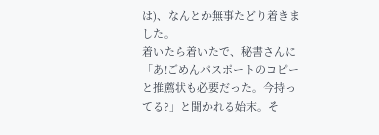は)、なんとか無事たどり着きました。
着いたら着いたで、秘書さんに「あ!ごめんパスポートのコピーと推薦状も必要だった。今持ってる?」と聞かれる始末。そ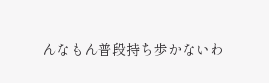んなもん普段持ち歩かないわ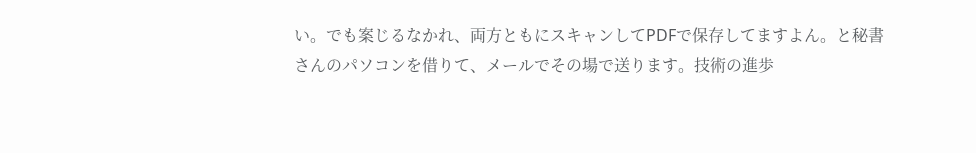い。でも案じるなかれ、両方ともにスキャンしてPDFで保存してますよん。と秘書さんのパソコンを借りて、メールでその場で送ります。技術の進歩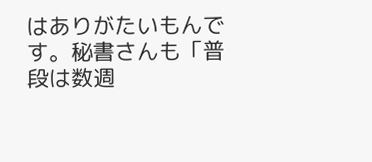はありがたいもんです。秘書さんも「普段は数週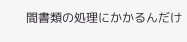間書類の処理にかかるんだけ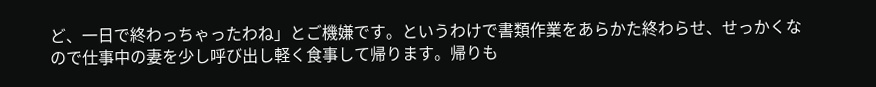ど、一日で終わっちゃったわね」とご機嫌です。というわけで書類作業をあらかた終わらせ、せっかくなので仕事中の妻を少し呼び出し軽く食事して帰ります。帰りも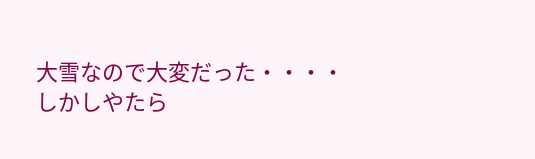大雪なので大変だった・・・・
しかしやたら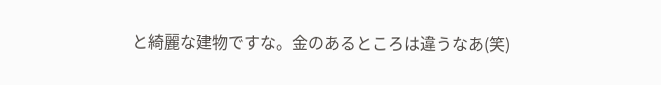と綺麗な建物ですな。金のあるところは違うなあ(笑)